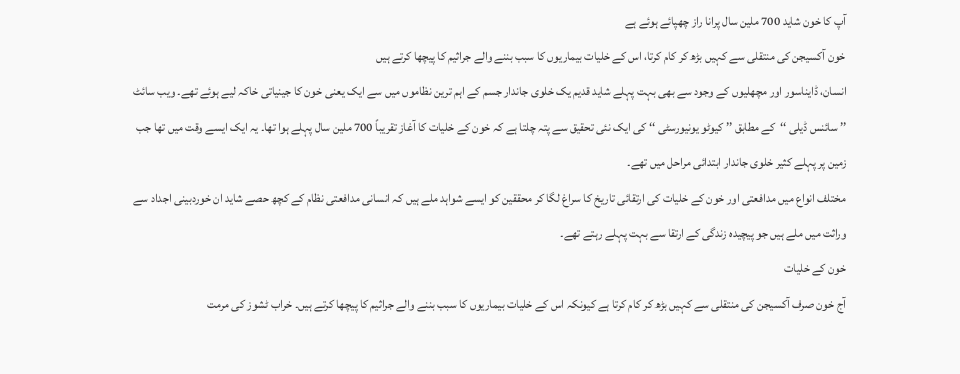آپ کا خون شاید 700 ملین سال پرانا راز چھپائے ہوئے ہے
خون آکسیجن کی منتقلی سے کہیں بڑھ کر کام کرتا، اس کے خلیات بیماریوں کا سبب بننے والے جراثیم کا پیچھا کرتے ہیں
انسان، ڈایناسور اور مچھلیوں کے وجود سے بھی بہت پہلے شاید قدیم یک خلوی جاندار جسم کے اہم ترین نظاموں میں سے ایک یعنی خون کا جینیاتی خاکہ لیے ہوئے تھے۔ ویب سائٹ ’’ سائنس ڈیلی ‘‘کے مطابق ’’ کیوٹو یونیورسٹی ‘‘ کی ایک نئی تحقیق سے پتہ چلتا ہے کہ خون کے خلیات کا آغاز تقریباً 700 ملین سال پہلے ہوا تھا۔ یہ ایک ایسے وقت میں تھا جب زمین پر پہلے کثیر خلوی جاندار ابتدائی مراحل میں تھے۔
مختلف انواع میں مدافعتی اور خون کے خلیات کی ارتقائی تاریخ کا سراغ لگا کر محققین کو ایسے شواہد ملے ہیں کہ انسانی مدافعتی نظام کے کچھ حصے شاید ان خوردبینی اجداد سے وراثت میں ملے ہیں جو پیچیدہ زندگی کے ارتقا سے بہت پہلے رہتے تھے۔
خون کے خلیات
آج خون صرف آکسیجن کی منتقلی سے کہیں بڑھ کر کام کرتا ہے کیونکہ اس کے خلیات بیماریوں کا سبب بننے والے جراثیم کا پیچھا کرتے ہیں۔ خراب ٹشوز کی مرمت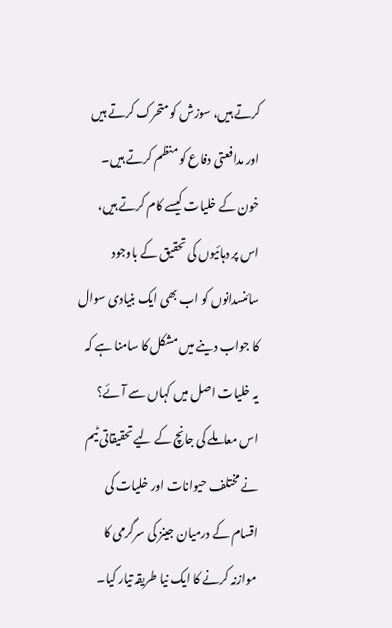کرتے ہیں، سوزش کو متحرک کرتے ہیں اور مدافعتی دفاع کو منظم کرتے ہیں۔ خون کے خلیات کیسے کام کرتے ہیں، اس پر دہائیوں کی تحقیق کے باوجود سائنسدانوں کو اب بھی ایک بنیادی سوال کا جواب دینے میں مشکل کا سامنا ہے کہ یہ خلیات اصل میں کہاں سے آئے؟
اس معاملے کی جانچ کے لیے تحقیقاتی ٹیم نے مختلف حیوانات اور خلیات کی اقسام کے درمیان جینز کی سرگرمی کا موازنہ کرنے کا ایک نیا طریقہ تیار کیا۔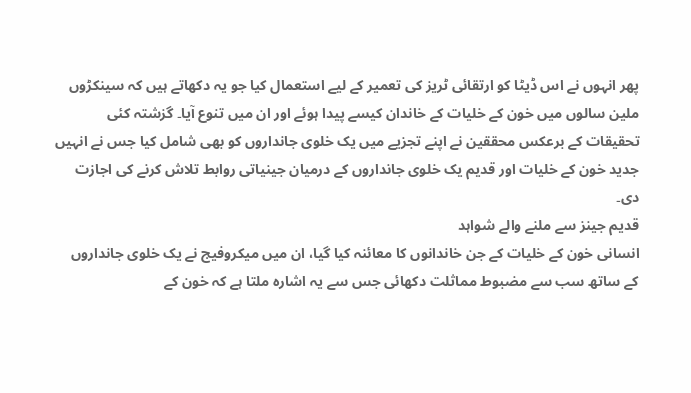پھر انہوں نے اس ڈیٹا کو ارتقائی ٹریز کی تعمیر کے لیے استعمال کیا جو یہ دکھاتے ہیں کہ سینکڑوں ملین سالوں میں خون کے خلیات کے خاندان کیسے پیدا ہوئے اور ان میں تنوع آیا۔ گزشتہ کئی تحقیقات کے برعکس محققین نے اپنے تجزیے میں یک خلوی جانداروں کو بھی شامل کیا جس نے انہیں جدید خون کے خلیات اور قدیم یک خلوی جانداروں کے درمیان جینیاتی روابط تلاش کرنے کی اجازت دی۔
قدیم جینز سے ملنے والے شواہد
انسانی خون کے خلیات کے جن خاندانوں کا معائنہ کیا گیا، ان میں میکروفیج نے یک خلوی جانداروں کے ساتھ سب سے مضبوط مماثلت دکھائی جس سے یہ اشارہ ملتا ہے کہ خون کے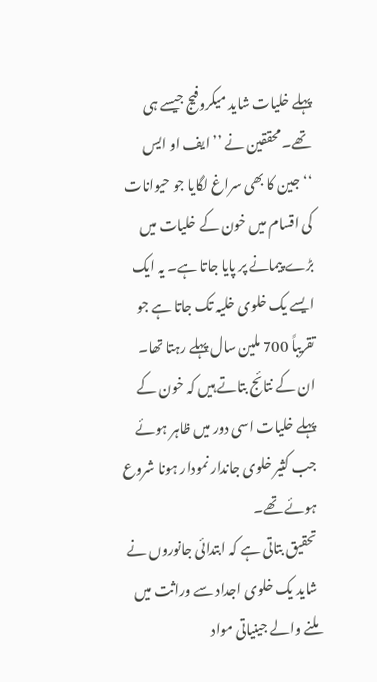پہلے خلیات شاید میکروفیج جیسے ہی تھے۔ محققین نے ’’ ایف او ایس ‘‘جین کا بھی سراغ لگایا جو حیوانات کی اقسام میں خون کے خلیات میں بڑے پیمانے پر پایا جاتا ہے۔ یہ ایک ایسے یک خلوی خلیہ تک جاتا ہے جو تقریباً 700 ملین سال پہلے رہتا تھا۔ ان کے نتائج بتاتے ہیں کہ خون کے پہلے خلیات اسی دور میں ظاہر ہوئے جب کثیر خلوی جاندار نمودار ہونا شروع ہوئے تھے۔
تحقیق بتاتی ہے کہ ابتدائی جانوروں نے شاید یک خلوی اجداد سے وراثت میں ملنے والے جینیاتی مواد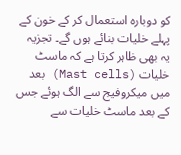کو دوبارہ استعمال کر کے خون کے پہلے خلیات بنائے ہوں گے۔ تجزیہ یہ بھی ظاہر کرتا ہے کہ ماسٹ خلیات (Mast cells) بعد میں میکروفیج سے الگ ہوئے جس کے بعد ماسٹ خلیات سے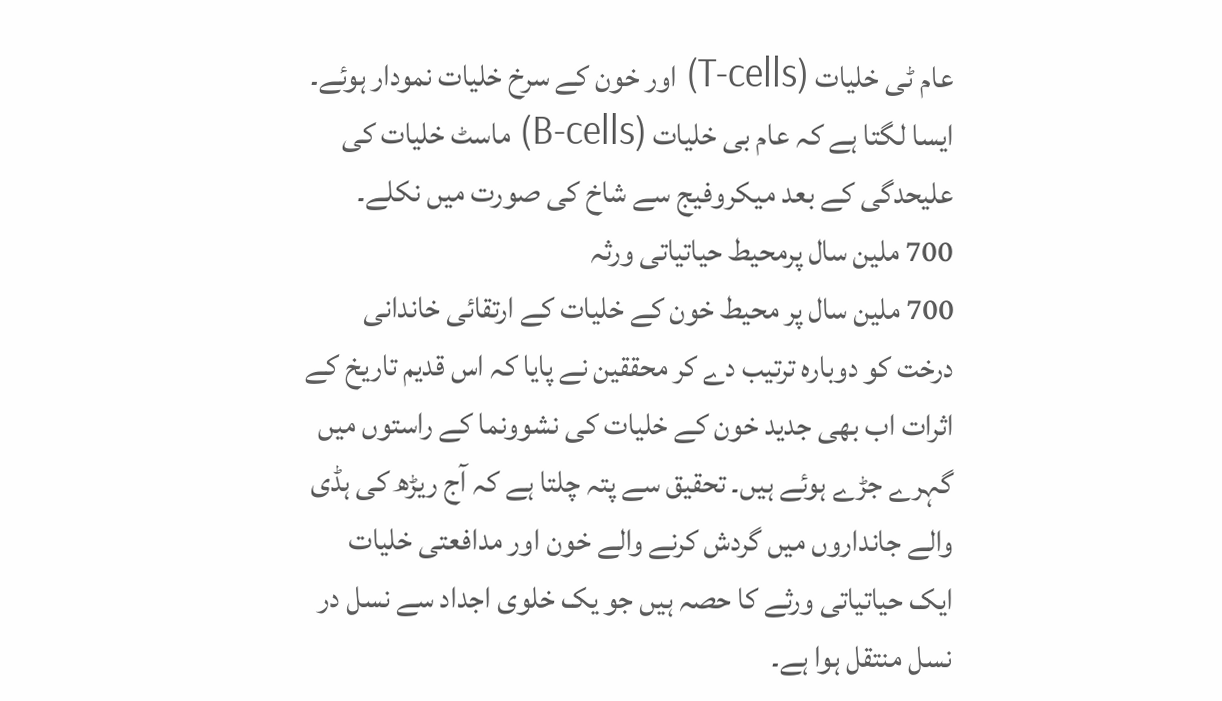عام ٹی خلیات (T-cells) اور خون کے سرخ خلیات نمودار ہوئے۔ ایسا لگتا ہے کہ عام بی خلیات (B-cells) ماسٹ خلیات کی علیحدگی کے بعد میکروفیج سے شاخ کی صورت میں نکلے۔
700 ملین سال پرمحیط حیاتیاتی ورثہ
700 ملین سال پر محیط خون کے خلیات کے ارتقائی خاندانی درخت کو دوبارہ ترتیب دے کر محققین نے پایا کہ اس قدیم تاریخ کے اثرات اب بھی جدید خون کے خلیات کی نشوونما کے راستوں میں گہرے جڑے ہوئے ہیں۔ تحقیق سے پتہ چلتا ہے کہ آج ریڑھ کی ہڈی والے جانداروں میں گردش کرنے والے خون اور مدافعتی خلیات ایک حیاتیاتی ورثے کا حصہ ہیں جو یک خلوی اجداد سے نسل در نسل منتقل ہوا ہے۔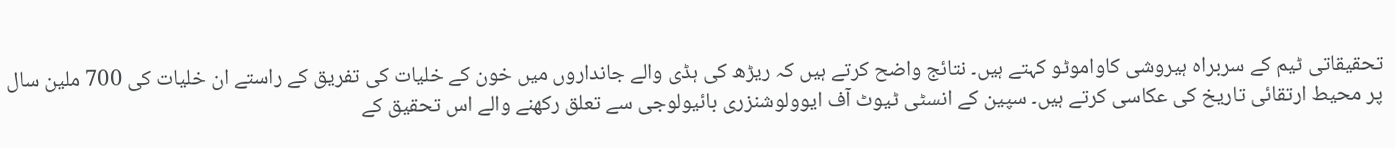تحقیقاتی ٹیم کے سربراہ ہیروشی کاواموٹو کہتے ہیں۔ نتائج واضح کرتے ہیں کہ ریڑھ کی ہڈی والے جانداروں میں خون کے خلیات کی تفریق کے راستے ان خلیات کی 700 ملین سال پر محیط ارتقائی تاریخ کی عکاسی کرتے ہیں۔ سپین کے انسٹی ٹیوٹ آف ایوولوشنزری بائیولوجی سے تعلق رکھنے والے اس تحقیق کے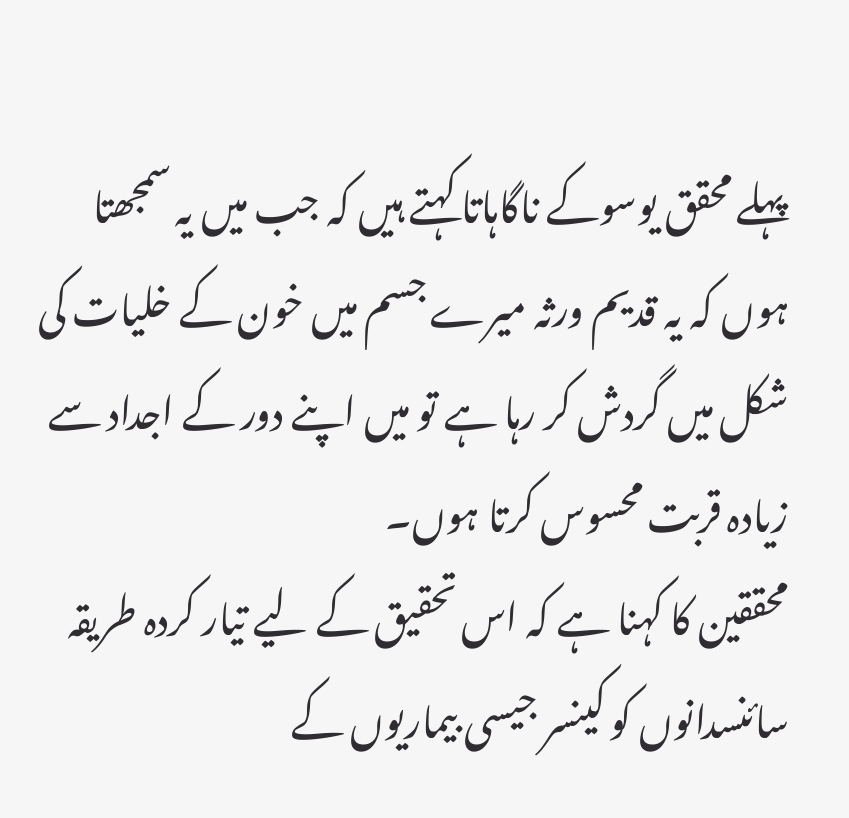پہلے محقق یوسوکے ناگاہاتا کہتے ہیں کہ جب میں یہ سمجھتا ہوں کہ یہ قدیم ورثہ میرے جسم میں خون کے خلیات کی شکل میں گردش کر رہا ہے تو میں اپنے دور کے اجداد سے زیادہ قربت محسوس کرتا ہوں۔
محققین کا کہنا ہے کہ اس تحقیق کے لیے تیار کردہ طریقہ سائنسدانوں کو کینسر جیسی بیماریوں کے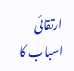ارتقائی اسباب کا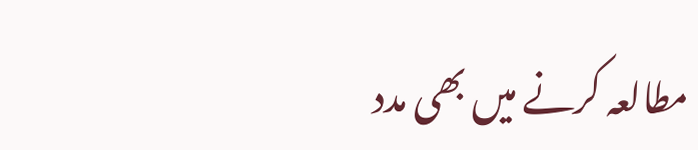مطالعہ کرنے میں بھی مدد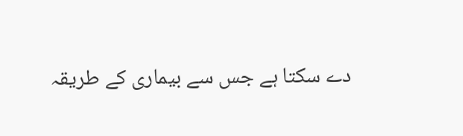دے سکتا ہے جس سے بیماری کے طریقہ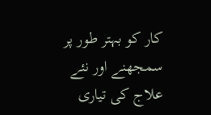کار کو بہتر طور پر سمجھنے اور نئے علاج کی تیاری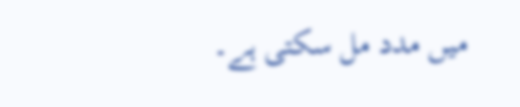میں مدد مل سکتی ہے۔